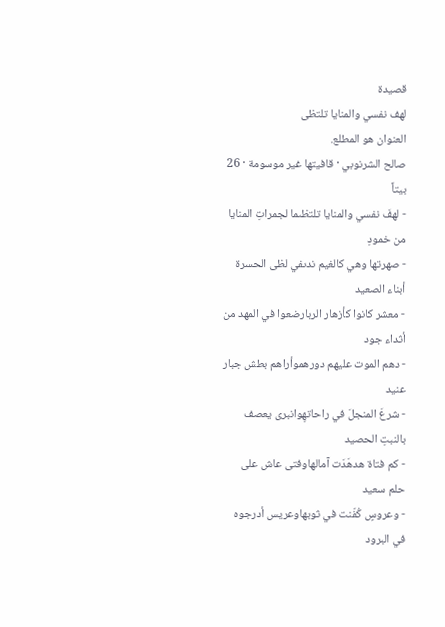قصيدة
لهف نفسي والمنايا تلتظى
العنوان هو المطلع.
صالح الشرنوبي · قافيتها غير موسومة · 26 بيتاً
- لهفَ نفسي والمنايا تلتظىما لجمراتِ المنايا من خمودِ
- صهرتها وهي كالغيم ندىفي لظى الحسرة أبناء الصعيد
- معشر كانوا كأزهار الربارضعوا في المهد من أثداء جود
- دهم الموت عليهم دورهموأراهم بطش جبار عنيد
- شرعَ المنجلَ في راحاتهِوانبرى يعصف بالنبتِ الحصيد
- كم فتاة هدهَدَت آمالهاوفتى عاش على حلم سعيد
- وعروسٍ كُفّنت في ثوبهاوعريس أدرجوه في البرود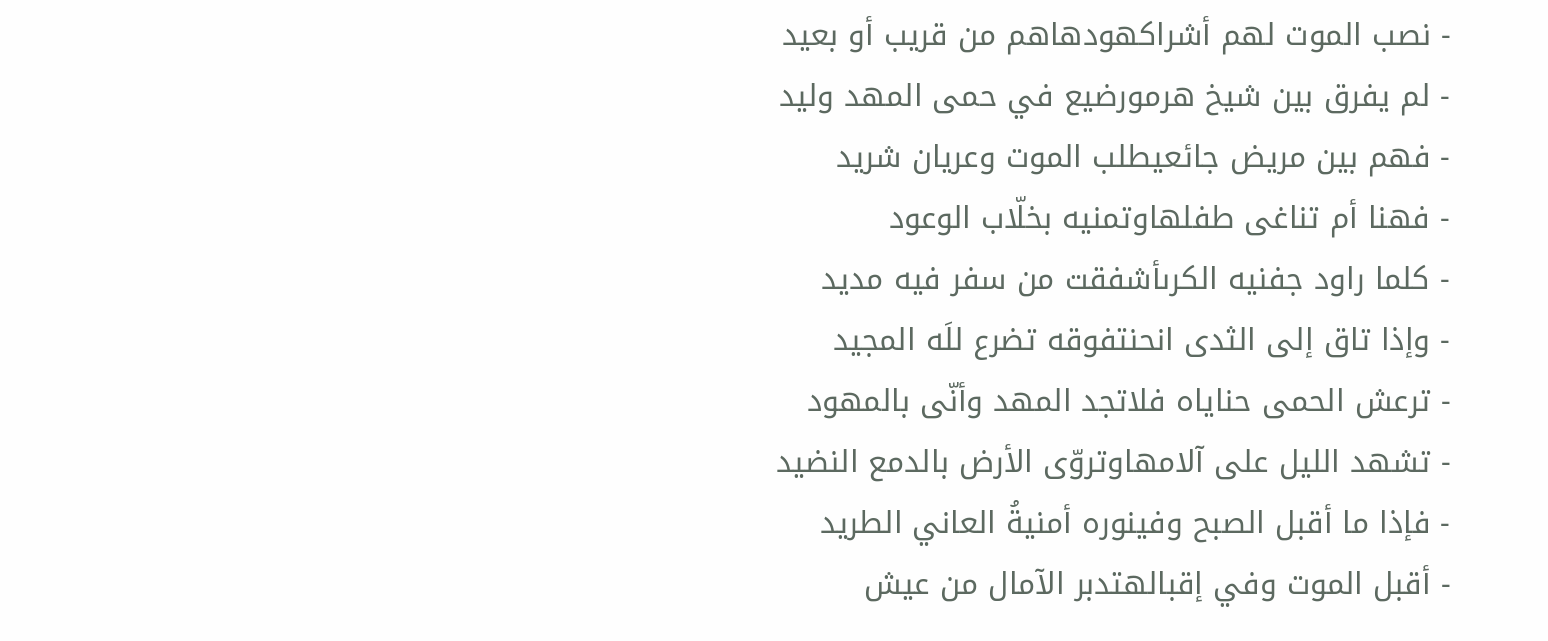- نصب الموت لهم أشراكهودهاهم من قريب أو بعيد
- لم يفرق بين شيخ هرمورضيع في حمى المهد وليد
- فهم بين مريض جائعيطلب الموت وعريان شريد
- فهنا أم تناغى طفلهاوتمنيه بخلّاب الوعود
- كلما راود جفنيه الكرىأشفقت من سفر فيه مديد
- وإذا تاق إلى الثدى انحنتفوقه تضرع للَه المجيد
- ترعش الحمى حناياه فلاتجد المهد وأنّى بالمهود
- تشهد الليل على آلامهاوتروّى الأرض بالدمع النضيد
- فإذا ما أقبل الصبح وفينوره أمنيةُ العاني الطريد
- أقبل الموت وفي إقبالهتدبر الآمال من عيش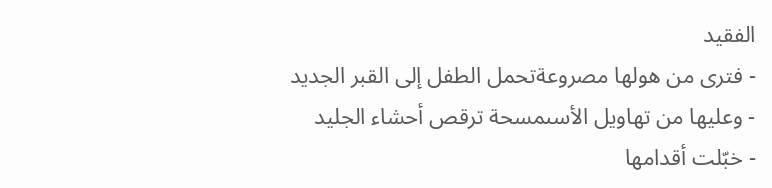الفقيد
- فترى من هولها مصروعةتحمل الطفل إلى القبر الجديد
- وعليها من تهاويل الأسىمسحة ترقص أحشاء الجليد
- خبّلت أقدامها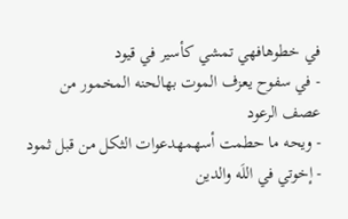في خطوهافهي تمشي كأسير في قيود
- في سفوح يعزف الموت بهالحنه المخمور من عصف الرعود
- ويحه ما حطمت أسهمهدعوات الثكل من قبل ثمود
- إخوتي في اللَه والدين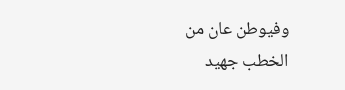وفيوطن عان من الخطب جهيد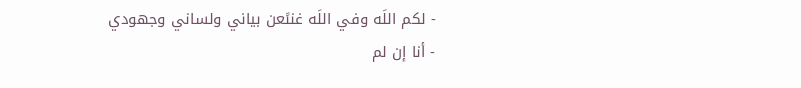- لكم اللَه وفي اللَه غنىًعن بياني ولساني وجهودي
- أنا إن لم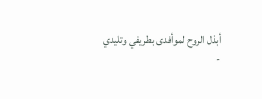أبذل الروح لموأفدى بطريفي وتليدي
-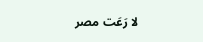لا رَعَت مصر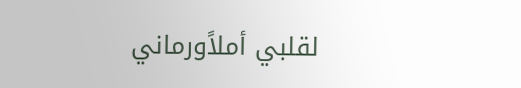لقلبي أملاًورماني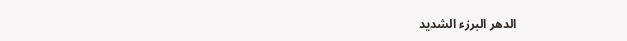الدهر البرزء الشديد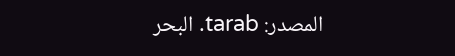المصدر: tarab. البحر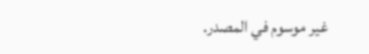غير موسوم في المصدر.